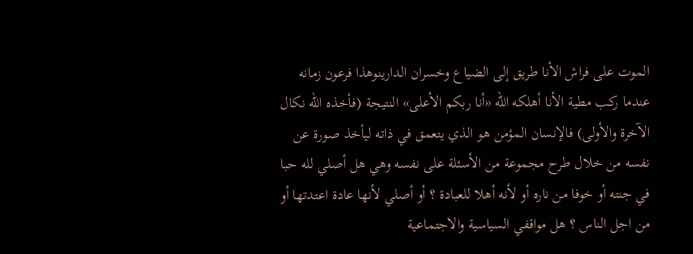الموت على فراش الأنا طريق إلى الضياع وخسران الدارينوهذا فرعون زمانه عندما ركب مطية الأنا أهلكه الله «أنا ربكم الأعلى» النتيجة (فأخذه الله نكال الآخرة والأولى) فالإنسان المؤمن هو الذي يتعمق في ذاته ليأخذ صورة عن نفسه من خلال طرح مجموعة من الأسئلة على نفسه وهي هل أصلي لله حبا في جنته أو خوفا من ناره أو لأنه أهلا للعبادة ؟ أو أصلي لأنها عادة اعتدتها أو من اجل الناس ؟ هل مواقفي السياسية والاجتماعية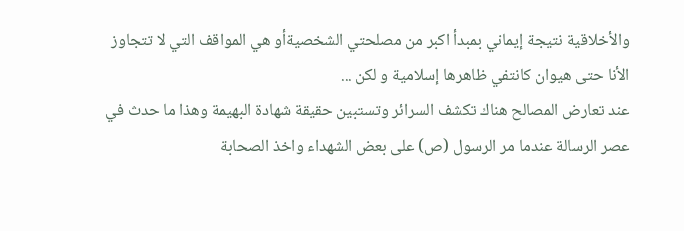والأخلاقية نتيجة إيماني بمبدأ اكبر من مصلحتي الشخصيةأو هي المواقف التي لا تتجاوز الأنا حتى هيوان كانتفي ظاهرها إسلامية و لكن ...
عند تعارض المصالح هناك تكشف السرائر وتستبين حقيقة شهادة البهيمة وهذا ما حدث في عصر الرسالة عندما مر الرسول (ص) على بعض الشهداء واخذ الصحابة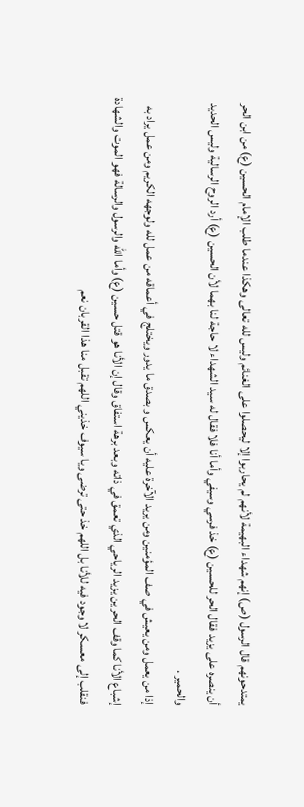يمتدحونهم قال الرسول (ص) إنهم شهداء البهيمة لأنهم لم يحاربوا إلا ليحصلوا على الغنائم وليس لله تعالى وهكذا عندما طلب الإمام الحسين (ع) من ابن الحر أن ينصره على يزيد فقال الحر للحسين (ع) خذ فرسي وسيفي وأما أنا فلا فقال له سيد الشهداء لا حاجة لنا بهما لأن الحسين (ع) أرد الروح الرسالية وليس الحديد والحمير .
إذا من يعمل ومن يعيش في صف المؤمنين ومن يريد الآخرة عليه أن يعكس و بصدق ما يدور ويختلج في أعماقه من عمل لله ولوجهه الكريم ومن عمل يراد به إشباع الأنا كما وقف الحر ين يزيد الرياحي الذي تعمق في ذاته وبعد برهة استفاق وقال إن الأنا هو قتل حسين (ع) وأما الله والرسول والرسالة فهو الموت والشهادة فنقلب إلى معسكر لا وجود فيه للأنا بل اللهم خذ حتى ترضى ويا سيوف خذيني اللهم تقبل منا هذا القربان نعم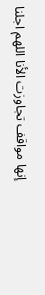إنها مواقف تجاوزت الأنا اللهم اجلنا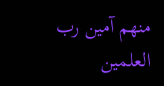منهم آمين رب العلمين